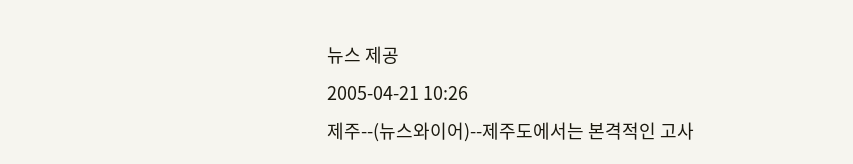뉴스 제공
2005-04-21 10:26
제주--(뉴스와이어)--제주도에서는 본격적인 고사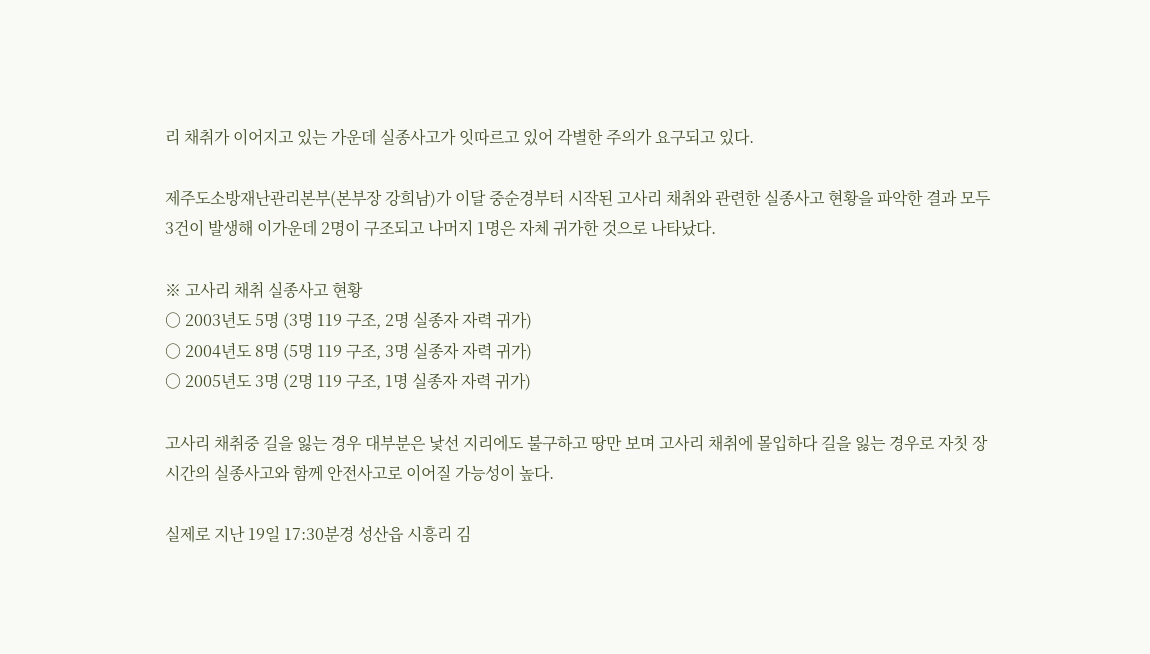리 채취가 이어지고 있는 가운데 실종사고가 잇따르고 있어 각별한 주의가 요구되고 있다.

제주도소방재난관리본부(본부장 강희남)가 이달 중순경부터 시작된 고사리 채취와 관련한 실종사고 현황을 파악한 결과 모두 3건이 발생해 이가운데 2명이 구조되고 나머지 1명은 자체 귀가한 것으로 나타났다.

※ 고사리 채취 실종사고 현황
○ 2003년도 5명 (3명 119 구조, 2명 실종자 자력 귀가)
○ 2004년도 8명 (5명 119 구조, 3명 실종자 자력 귀가)
○ 2005년도 3명 (2명 119 구조, 1명 실종자 자력 귀가)

고사리 채취중 길을 잃는 경우 대부분은 낯선 지리에도 불구하고 땅만 보며 고사리 채취에 몰입하다 길을 잃는 경우로 자칫 장시간의 실종사고와 함께 안전사고로 이어질 가능성이 높다.

실제로 지난 19일 17:30분경 성산읍 시흥리 김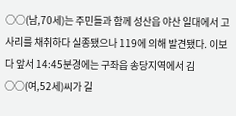○○(남,70세)는 주민들과 함께 성산읍 야산 일대에서 고사리를 채취하다 실종됐으나 119에 의해 발견됐다. 이보다 앞서 14:45분경에는 구좌읍 송당지역에서 김○○(여,52세)씨가 길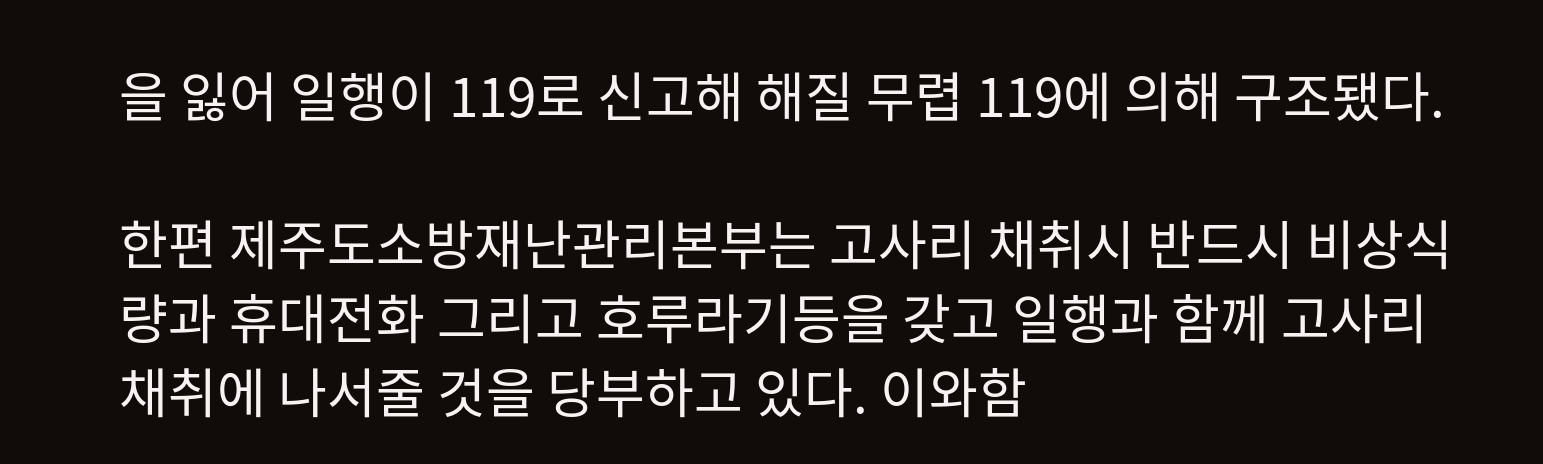을 잃어 일행이 119로 신고해 해질 무렵 119에 의해 구조됐다.

한편 제주도소방재난관리본부는 고사리 채취시 반드시 비상식량과 휴대전화 그리고 호루라기등을 갖고 일행과 함께 고사리 채취에 나서줄 것을 당부하고 있다. 이와함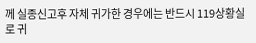께 실종신고후 자체 귀가한 경우에는 반드시 119상황실로 귀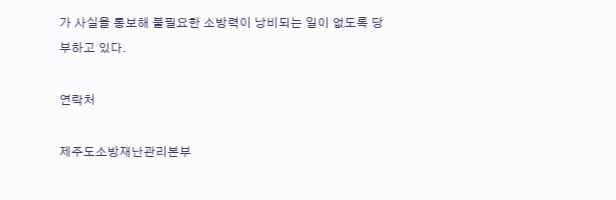가 사실을 통보해 불필요한 소방력이 낭비되는 일이 없도록 당부하고 있다.

연락처

제주도소방재난관리본부